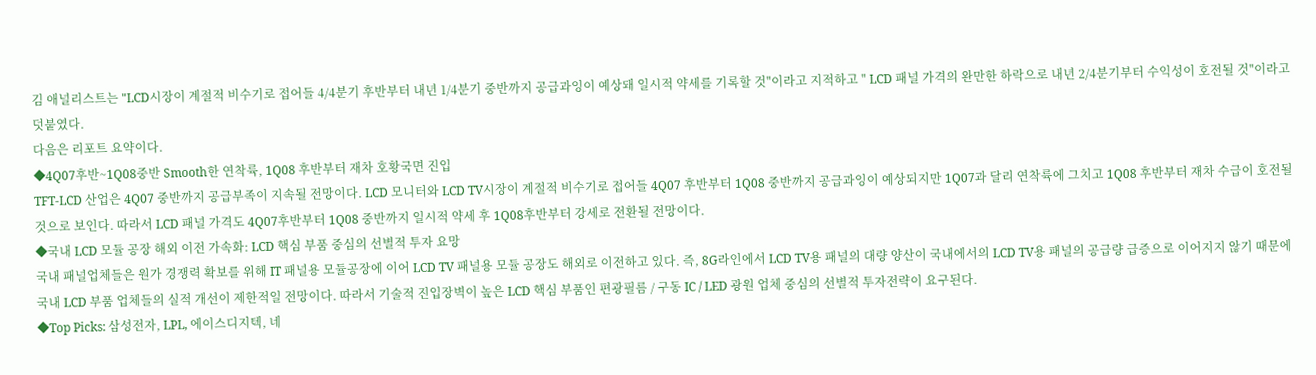김 애널리스트는 "LCD시장이 계절적 비수기로 접어들 4/4분기 후반부터 내년 1/4분기 중반까지 공급과잉이 예상돼 일시적 약세를 기록할 것"이라고 지적하고 " LCD 패널 가격의 완만한 하락으로 내년 2/4분기부터 수익성이 호전될 것"이라고 덧붙였다.
다음은 리포트 요약이다.
◆4Q07후반~1Q08중반 Smooth한 연착륙, 1Q08 후반부터 재차 호황국면 진입
TFT-LCD 산업은 4Q07 중반까지 공급부족이 지속될 전망이다. LCD 모니터와 LCD TV시장이 계절적 비수기로 접어들 4Q07 후반부터 1Q08 중반까지 공급과잉이 예상되지만 1Q07과 달리 연착륙에 그치고 1Q08 후반부터 재차 수급이 호전될 것으로 보인다. 따라서 LCD 패널 가격도 4Q07후반부터 1Q08 중반까지 일시적 약세 후 1Q08후반부터 강세로 전환될 전망이다.
◆국내 LCD 모듈 공장 해외 이전 가속화: LCD 핵심 부품 중심의 선별적 투자 요망
국내 패널업체들은 원가 경쟁력 확보를 위해 IT 패널용 모듈공장에 이어 LCD TV 패널용 모듈 공장도 해외로 이전하고 있다. 즉, 8G라인에서 LCD TV용 패널의 대량 양산이 국내에서의 LCD TV용 패널의 공급량 급증으로 이어지지 않기 때문에 국내 LCD 부품 업체들의 실적 개선이 제한적일 전망이다. 따라서 기술적 진입장벽이 높은 LCD 핵심 부품인 편광필름 / 구동 IC / LED 광원 업체 중심의 선별적 투자전략이 요구된다.
◆Top Picks: 삼성전자, LPL, 에이스디지텍, 네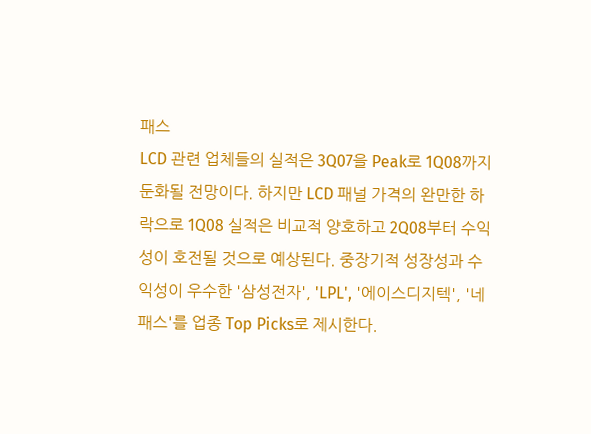패스
LCD 관련 업체들의 실적은 3Q07을 Peak로 1Q08까지 둔화될 전망이다. 하지만 LCD 패널 가격의 완만한 하락으로 1Q08 실적은 비교적 양호하고 2Q08부터 수익성이 호전될 것으로 예상된다. 중장기적 성장성과 수익성이 우수한 '삼성전자', 'LPL', '에이스디지텍', '네패스'를 업종 Top Picks로 제시한다.